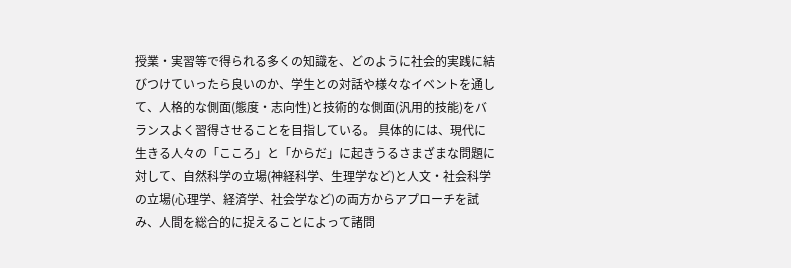授業・実習等で得られる多くの知識を、どのように社会的実践に結びつけていったら良いのか、学生との対話や様々なイベントを通して、人格的な側面(態度・志向性)と技術的な側面(汎用的技能)をバランスよく習得させることを目指している。 具体的には、現代に生きる人々の「こころ」と「からだ」に起きうるさまざまな問題に対して、自然科学の立場(神経科学、生理学など)と人文・社会科学の立場(心理学、経済学、社会学など)の両方からアプローチを試み、人間を総合的に捉えることによって諸問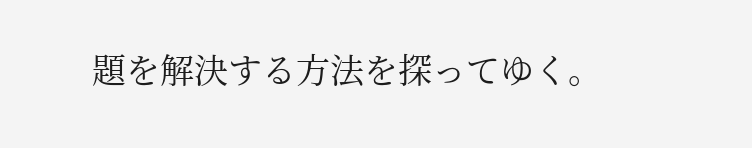題を解決する方法を探ってゆく。